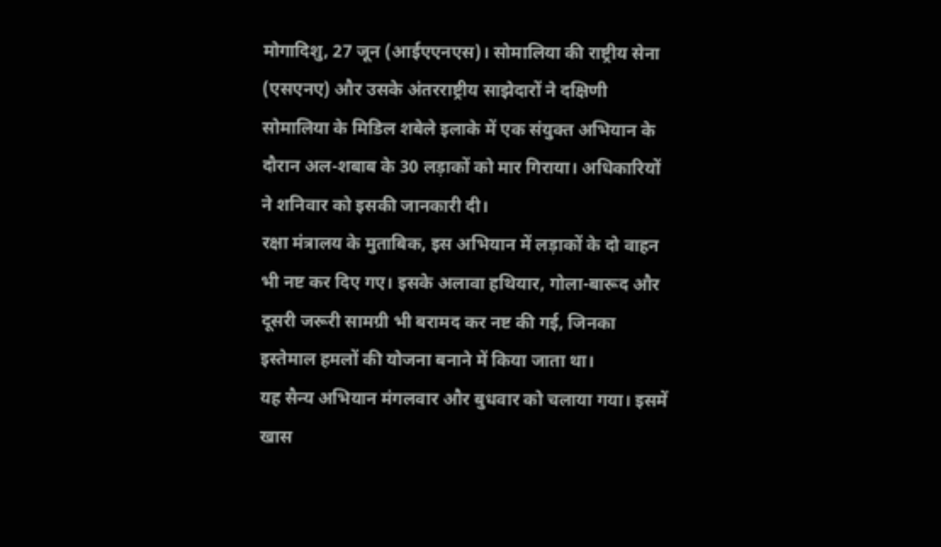मोगादिशु, 27 जून (आईएएनएस)। सोमालिया की राष्ट्रीय सेना (एसएनए) और उसके अंतरराष्ट्रीय साझेदारों ने दक्षिणी सोमालिया के मिडिल शबेले इलाके में एक संयुक्त अभियान के दौरान अल-शबाब के 30 लड़ाकों को मार गिराया। अधिकारियों ने शनिवार को इसकी जानकारी दी।
रक्षा मंत्रालय के मुताबिक, इस अभियान में लड़ाकों के दो वाहन भी नष्ट कर दिए गए। इसके अलावा हथियार, गोला-बारूद और दूसरी जरूरी सामग्री भी बरामद कर नष्ट की गई, जिनका इस्तेमाल हमलों की योजना बनाने में किया जाता था।
यह सैन्य अभियान मंगलवार और बुधवार को चलाया गया। इसमें खास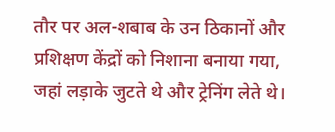तौर पर अल-शबाब के उन ठिकानों और प्रशिक्षण केंद्रों को निशाना बनाया गया, जहां लड़ाके जुटते थे और ट्रेनिंग लेते थे।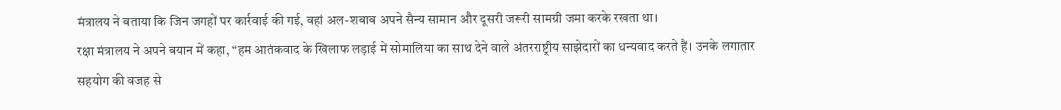मंत्रालय ने बताया कि जिन जगहों पर कार्रवाई की गई, वहां अल-शबाब अपने सैन्य सामान और दूसरी जरूरी सामग्री जमा करके रखता था।
रक्षा मंत्रालय ने अपने बयान में कहा, “हम आतंकवाद के खिलाफ लड़ाई में सोमालिया का साथ देने वाले अंतरराष्ट्रीय साझेदारों का धन्यवाद करते हैं। उनके लगातार सहयोग की वजह से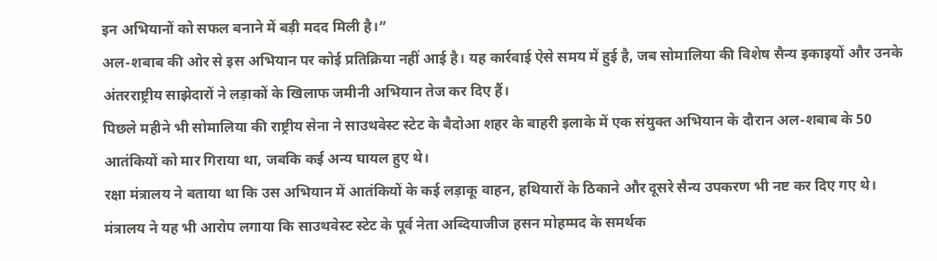इन अभियानों को सफल बनाने में बड़ी मदद मिली है।”
अल-शबाब की ओर से इस अभियान पर कोई प्रतिक्रिया नहीं आई है। यह कार्रवाई ऐसे समय में हुई है, जब सोमालिया की विशेष सैन्य इकाइयों और उनके अंतरराष्ट्रीय साझेदारों ने लड़ाकों के खिलाफ जमीनी अभियान तेज कर दिए हैं।
पिछले महीने भी सोमालिया की राष्ट्रीय सेना ने साउथवेस्ट स्टेट के बैदोआ शहर के बाहरी इलाके में एक संयुक्त अभियान के दौरान अल-शबाब के 50 आतंकियों को मार गिराया था, जबकि कई अन्य घायल हुए थे।
रक्षा मंत्रालय ने बताया था कि उस अभियान में आतंकियों के कई लड़ाकू वाहन, हथियारों के ठिकाने और दूसरे सैन्य उपकरण भी नष्ट कर दिए गए थे।
मंत्रालय ने यह भी आरोप लगाया कि साउथवेस्ट स्टेट के पूर्व नेता अब्दियाजीज हसन मोहम्मद के समर्थक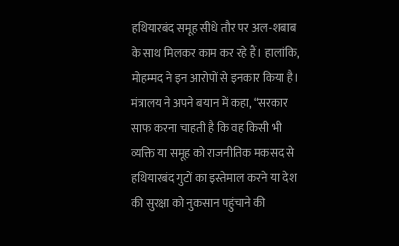हथियारबंद समूह सीधे तौर पर अल-शबाब के साथ मिलकर काम कर रहे हैं। हालांकि, मोहम्मद ने इन आरोपों से इनकार किया है।
मंत्रालय ने अपने बयान में कहा, “सरकार साफ करना चाहती है कि वह किसी भी व्यक्ति या समूह को राजनीतिक मकसद से हथियारबंद गुटों का इस्तेमाल करने या देश की सुरक्षा को नुकसान पहुंचाने की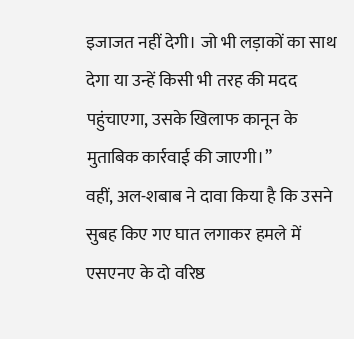इजाजत नहीं देगी। जो भी लड़ाकों का साथ देगा या उन्हें किसी भी तरह की मदद पहुंचाएगा, उसके खिलाफ कानून के मुताबिक कार्रवाई की जाएगी।”
वहीं, अल-शबाब ने दावा किया है कि उसने सुबह किए गए घात लगाकर हमले में एसएनए के दो वरिष्ठ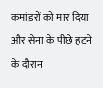कमांडरों को मार दिया और सेना के पीछे हटने के दौरान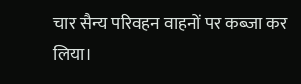चार सैन्य परिवहन वाहनों पर कब्जा कर लिया।